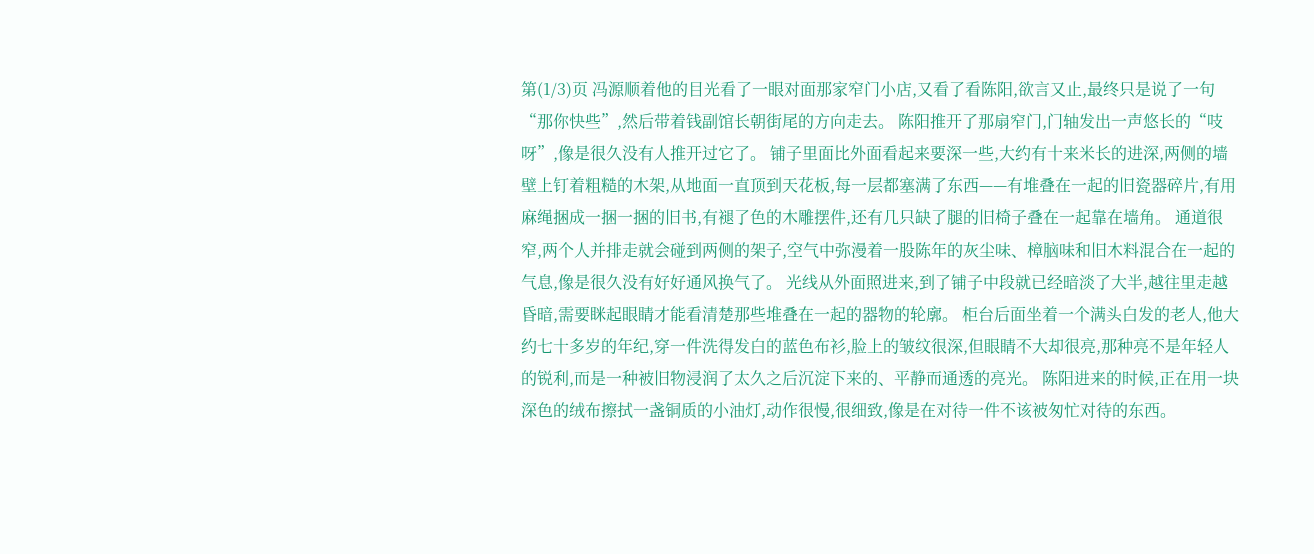第(1/3)页 冯源顺着他的目光看了一眼对面那家窄门小店,又看了看陈阳,欲言又止,最终只是说了一句“那你快些”,然后带着钱副馆长朝街尾的方向走去。 陈阳推开了那扇窄门,门轴发出一声悠长的“吱呀”,像是很久没有人推开过它了。 铺子里面比外面看起来要深一些,大约有十来米长的进深,两侧的墙壁上钉着粗糙的木架,从地面一直顶到天花板,每一层都塞满了东西——有堆叠在一起的旧瓷器碎片,有用麻绳捆成一捆一捆的旧书,有褪了色的木雕摆件,还有几只缺了腿的旧椅子叠在一起靠在墙角。 通道很窄,两个人并排走就会碰到两侧的架子,空气中弥漫着一股陈年的灰尘味、樟脑味和旧木料混合在一起的气息,像是很久没有好好通风换气了。 光线从外面照进来,到了铺子中段就已经暗淡了大半,越往里走越昏暗,需要眯起眼睛才能看清楚那些堆叠在一起的器物的轮廓。 柜台后面坐着一个满头白发的老人,他大约七十多岁的年纪,穿一件洗得发白的蓝色布衫,脸上的皱纹很深,但眼睛不大却很亮,那种亮不是年轻人的锐利,而是一种被旧物浸润了太久之后沉淀下来的、平静而通透的亮光。 陈阳进来的时候,正在用一块深色的绒布擦拭一盏铜质的小油灯,动作很慢,很细致,像是在对待一件不该被匆忙对待的东西。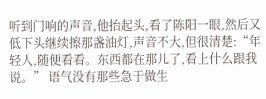听到门响的声音,他抬起头,看了陈阳一眼,然后又低下头继续擦那盏油灯,声音不大,但很清楚:“年轻人,随便看看。东西都在那儿了,看上什么跟我说。” 语气没有那些急于做生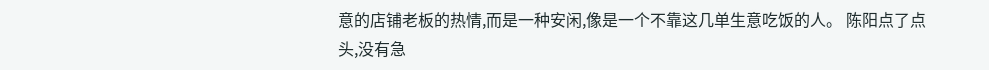意的店铺老板的热情,而是一种安闲,像是一个不靠这几单生意吃饭的人。 陈阳点了点头,没有急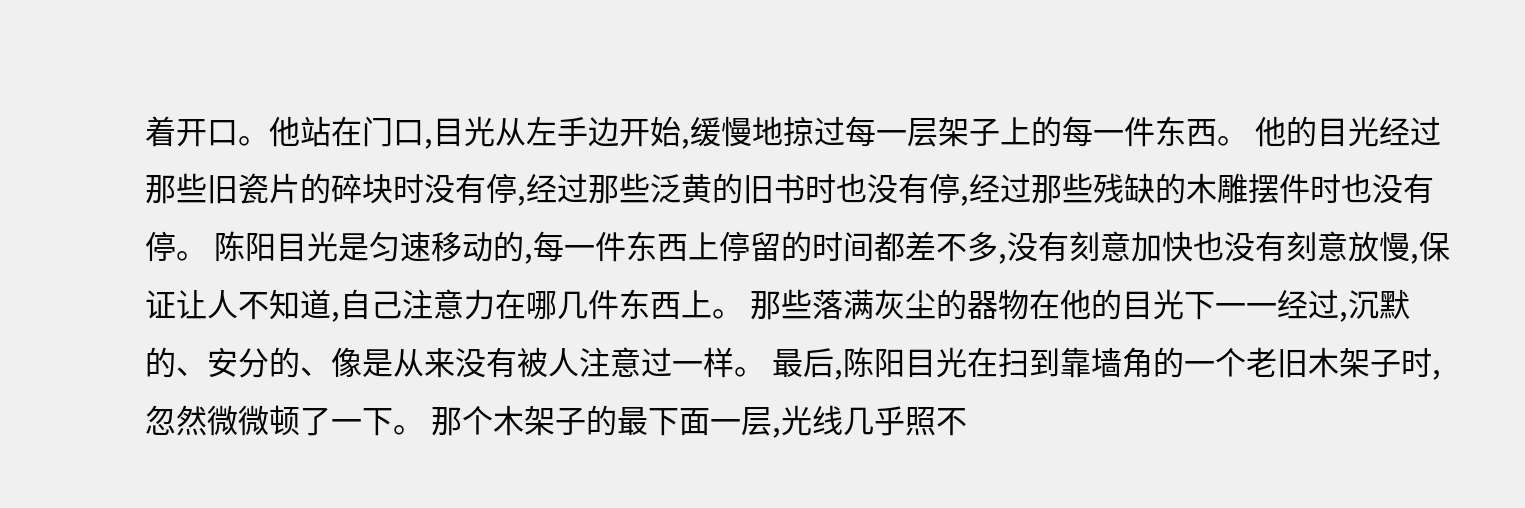着开口。他站在门口,目光从左手边开始,缓慢地掠过每一层架子上的每一件东西。 他的目光经过那些旧瓷片的碎块时没有停,经过那些泛黄的旧书时也没有停,经过那些残缺的木雕摆件时也没有停。 陈阳目光是匀速移动的,每一件东西上停留的时间都差不多,没有刻意加快也没有刻意放慢,保证让人不知道,自己注意力在哪几件东西上。 那些落满灰尘的器物在他的目光下一一经过,沉默的、安分的、像是从来没有被人注意过一样。 最后,陈阳目光在扫到靠墙角的一个老旧木架子时,忽然微微顿了一下。 那个木架子的最下面一层,光线几乎照不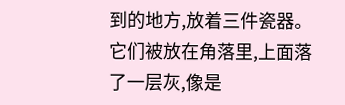到的地方,放着三件瓷器。 它们被放在角落里,上面落了一层灰,像是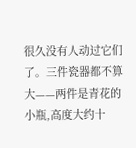很久没有人动过它们了。三件瓷器都不算大——两件是青花的小瓶,高度大约十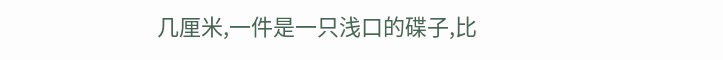几厘米,一件是一只浅口的碟子,比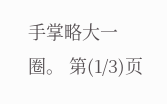手掌略大一圈。 第(1/3)页